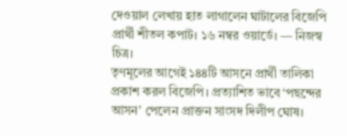দেওয়াল লেখায় হাত লাগালেন ঘাটালের বিজেপি প্রার্থী শীতল কপাট। ১৬ নম্বর ওয়ার্ডে। — নিজস্ব চিত্র।
তৃণমূলের আগেই ১৪৪টি আসনে প্রার্থী তালিকা প্রকাশ করল বিজেপি। প্রত্যাশিত ভাবে ‘পছন্দের আসন’ পেলেন প্রাক্তন সাংসদ দিলীপ ঘোষ।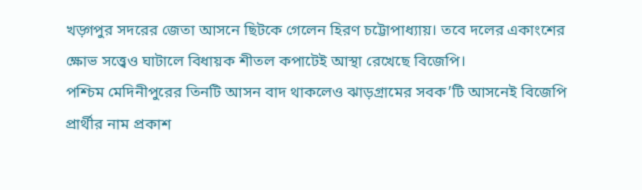খড়্গপুর সদরের জেতা আসনে ছিটকে গেলেন হিরণ চট্টোপাধ্যায়। তবে দলের একাংশের ক্ষোভ সত্ত্বেও ঘাটালে বিধায়ক শীতল কপাটেই আস্থা রেখেছে বিজেপি।
পশ্চিম মেদিনীপুরের তিনটি আসন বাদ থাকলেও ঝাড়গ্রামের সবক’টি আসনেই বিজেপি প্রার্থীর নাম প্রকাশ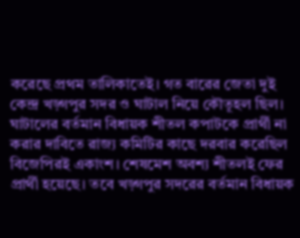করেছে প্রথম তালিকাতেই। গত বারের জেতা দুই কেন্দ্র খড়্গপুর সদর ও ঘাটাল নিয়ে কৌতূহল ছিল। ঘাটালের বর্তমান বিধায়ক শীতল কপাটকে প্রার্থী না করার দাবিতে রাজ্য কমিটির কাছে দরবার করেছিল বিজেপিরই একাংশ। শেষমেশ অবশ্য শীতলই ফের প্রার্থী হয়েছে। তবে খড়্গপুর সদরের বর্তমান বিধায়ক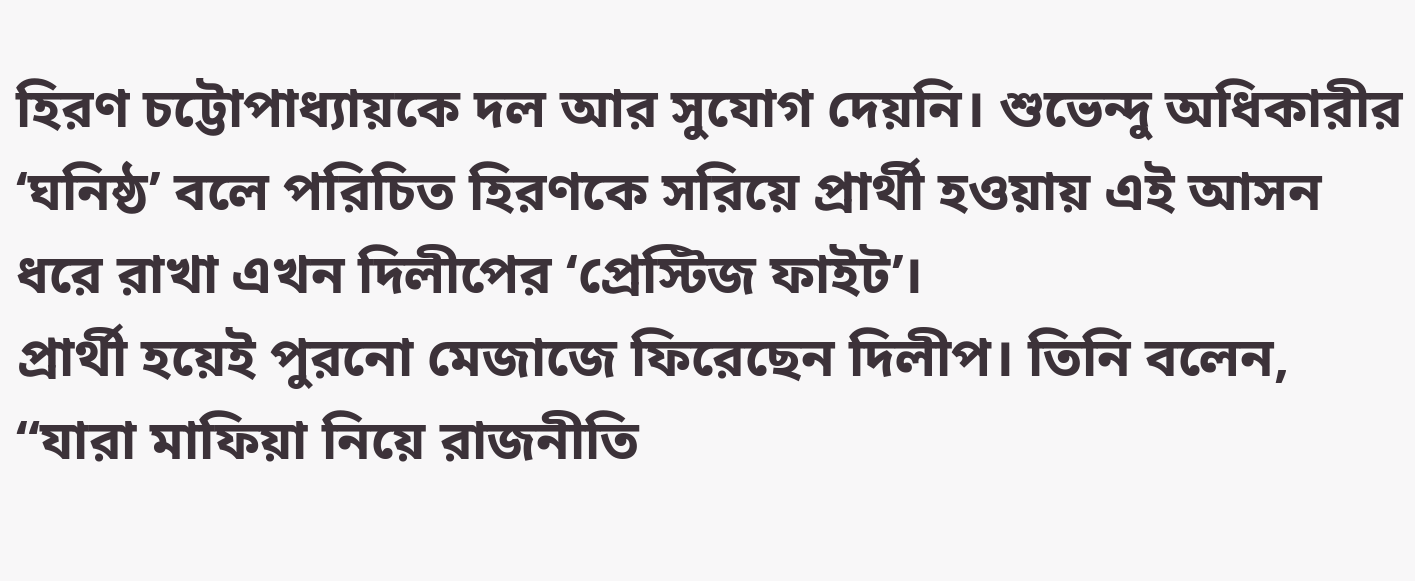হিরণ চট্টোপাধ্যায়কে দল আর সুযোগ দেয়নি। শুভেন্দু অধিকারীর ‘ঘনিষ্ঠ’ বলে পরিচিত হিরণকে সরিয়ে প্রার্থী হওয়ায় এই আসন ধরে রাখা এখন দিলীপের ‘প্রেস্টিজ ফাইট’।
প্রার্থী হয়েই পুরনো মেজাজে ফিরেছেন দিলীপ। তিনি বলেন, “যারা মাফিয়া নিয়ে রাজনীতি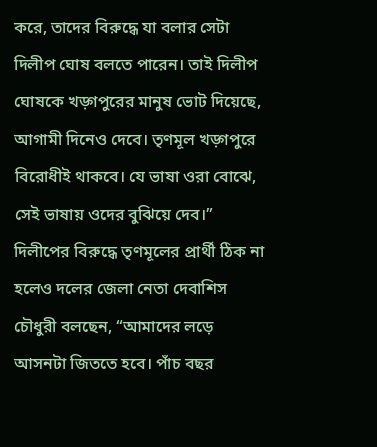করে, তাদের বিরুদ্ধে যা বলার সেটা দিলীপ ঘোষ বলতে পারেন। তাই দিলীপ ঘোষকে খড়্গপুরের মানুষ ভোট দিয়েছে, আগামী দিনেও দেবে। তৃণমূল খড়্গপুরে বিরোধীই থাকবে। যে ভাষা ওরা বোঝে, সেই ভাষায় ওদের বুঝিয়ে দেব।”
দিলীপের বিরুদ্ধে তৃণমূলের প্রার্থী ঠিক না হলেও দলের জেলা নেতা দেবাশিস চৌধুরী বলছেন, “আমাদের লড়ে আসনটা জিততে হবে। পাঁচ বছর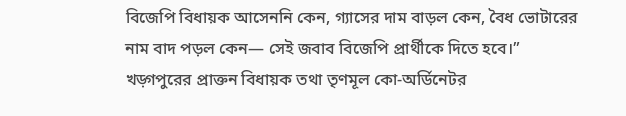বিজেপি বিধায়ক আসেননি কেন, গ্যাসের দাম বাড়ল কেন, বৈধ ভোটারের নাম বাদ পড়ল কেন— সেই জবাব বিজেপি প্রার্থীকে দিতে হবে।” খড়্গপুরের প্রাক্তন বিধায়ক তথা তৃণমূল কো-অর্ডিনেটর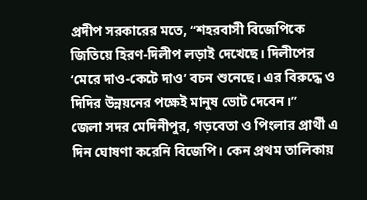প্রদীপ সরকারের মতে, ‘‘শহরবাসী বিজেপিকে জিতিয়ে হিরণ-দিলীপ লড়াই দেখেছে। দিলীপের ‘মেরে দাও-কেটে দাও’ বচন শুনেছে। এর বিরুদ্ধে ও দিদির উন্নয়নের পক্ষেই মানুষ ভোট দেবেন।’’
জেলা সদর মেদিনীপুর, গড়বেতা ও পিংলার প্রার্থী এ দিন ঘোষণা করেনি বিজেপি। কেন প্রথম তালিকায়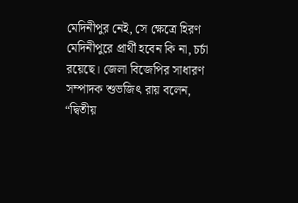মেদিনীপুর নেই, সে ক্ষেত্রে হিরণ মেদিনীপুরে প্রার্থী হবেন কি না, চর্চা রয়েছে। জেলা বিজেপির সাধারণ সম্পাদক শুভজিৎ রায় বলেন, “দ্বিতীয়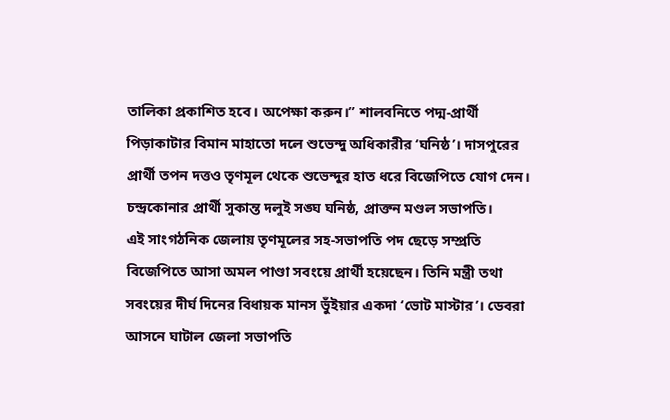তালিকা প্রকাশিত হবে। অপেক্ষা করুন।” শালবনিতে পদ্ম-প্রার্থী পিড়াকাটার বিমান মাহাতো দলে শুভেন্দু অধিকারীর ‘ঘনিষ্ঠ’। দাসপুরের প্রার্থী তপন দত্তও তৃণমূল থেকে শুভেন্দুর হাত ধরে বিজেপিতে যোগ দেন। চন্দ্রকোনার প্রার্থী সুকান্ত দলুই সঙ্ঘ ঘনিষ্ঠ, প্রাক্তন মণ্ডল সভাপতি।
এই সাংগঠনিক জেলায় তৃণমূলের সহ-সভাপতি পদ ছেড়ে সম্প্রতি বিজেপিতে আসা অমল পাণ্ডা সবংয়ে প্রার্থী হয়েছেন। তিনি মন্ত্রী তথা সবংয়ের দীর্ঘ দিনের বিধায়ক মানস ভুঁইয়ার একদা ‘ভোট মাস্টার’। ডেবরা আসনে ঘাটাল জেলা সভাপতি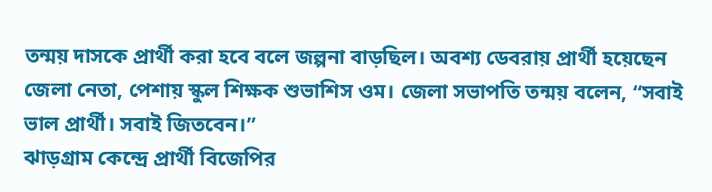তন্ময় দাসকে প্রার্থী করা হবে বলে জল্পনা বাড়ছিল। অবশ্য ডেবরায় প্রার্থী হয়েছেন জেলা নেতা, পেশায় স্কুল শিক্ষক শুভাশিস ওম। জেলা সভাপতি তন্ময় বলেন, “সবাই ভাল প্রার্থী। সবাই জিতবেন।”
ঝাড়গ্রাম কেন্দ্রে প্রার্থী বিজেপির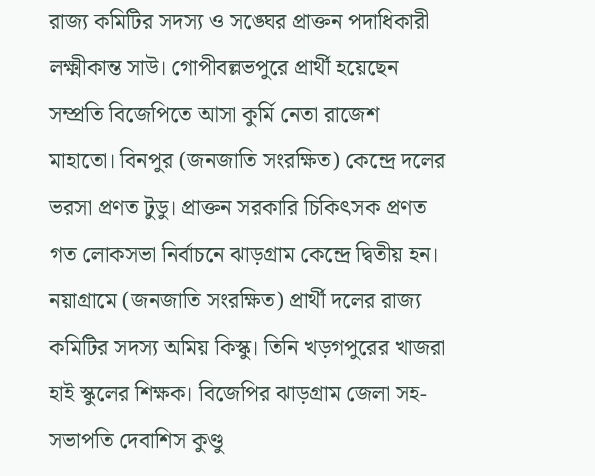রাজ্য কমিটির সদস্য ও সঙ্ঘের প্রাক্তন পদাধিকারী লক্ষ্মীকান্ত সাউ। গোপীবল্লভপুরে প্রার্থী হয়েছেন সম্প্রতি বিজেপিতে আসা কুর্মি নেতা রাজেশ মাহাতো। বিনপুর (জনজাতি সংরক্ষিত) কেন্দ্রে দলের ভরসা প্রণত টুডু। প্রাক্তন সরকারি চিকিৎসক প্রণত গত লোকসভা নির্বাচনে ঝাড়গ্রাম কেন্দ্রে দ্বিতীয় হন। নয়াগ্রামে (জনজাতি সংরক্ষিত) প্রার্থী দলের রাজ্য কমিটির সদস্য অমিয় কিস্কু। তিনি খড়গপুরের খাজরা হাই স্কুলের শিক্ষক। বিজেপির ঝাড়গ্রাম জেলা সহ-সভাপতি দেবাশিস কুণ্ডু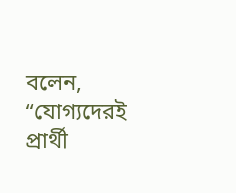বলেন, “যোগ্যদেরই প্রার্থী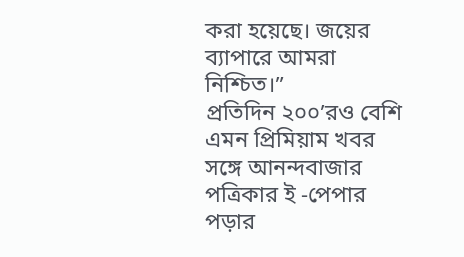করা হয়েছে। জয়ের ব্যাপারে আমরা নিশ্চিত।”
প্রতিদিন ২০০’রও বেশি এমন প্রিমিয়াম খবর
সঙ্গে আনন্দবাজার পত্রিকার ই -পেপার পড়ার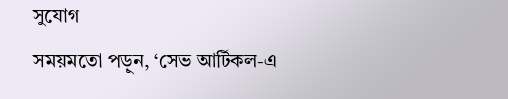সুযোগ
সময়মতো পড়ুন, ‘সেভ আর্টিকল-এ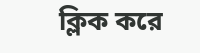ক্লিক করে